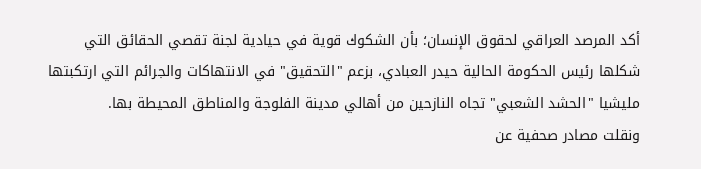أكد المرصد العراقي لحقوق الإنسان؛ بأن الشكوك قوية في حيادية لجنة تقصي الحقائق التي شكلها رئيس الحكومة الحالية حيدر العبادي، بزعم "التحقيق" في الانتهاكات والجرائم التي ارتكبتها مليشيا "الحشد الشعبي" تجاه النازحين من أهالي مدينة الفلوجة والمناطق المحيطة بها.
ونقلت مصادر صحفية عن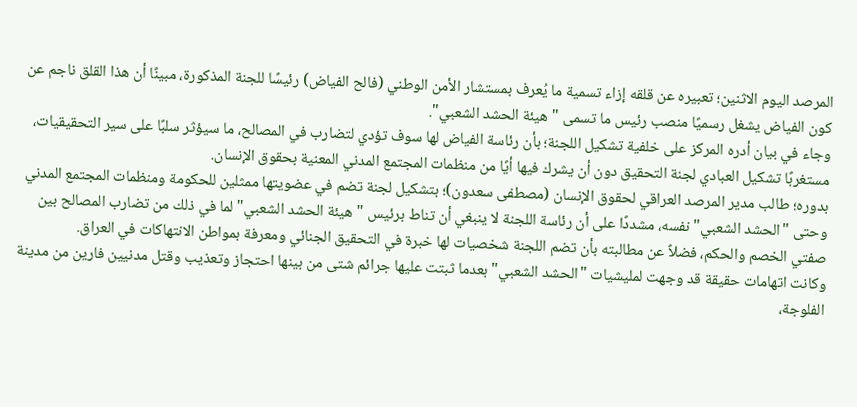المرصد اليوم الاثنين؛ تعبيره عن قلقه إزاء تسمية ما يُعرف بمستشار الأمن الوطني (فالح الفياض) رئيسًا للجنة المذكورة، مبينًا أن هذا القلق ناجم عن كون الفياض يشغل رسميًا منصب رئيس ما تسمى "هيئة الحشد الشعبي".
وجاء في بيان أدره المركز على خلفية تشكيل اللجنة؛ بأن رئاسة الفياض لها سوف تؤدي لتضارب في المصالح، ما سيؤثر سلبًا على سير التحقيقيات، مستغربًا تشكيل العبادي لجنة التحقيق دون أن يشرك فيها أيًا من منظمات المجتمع المدني المعنية بحقوق الإنسان.
بدوره؛ طالب مدير المرصد العراقي لحقوق الإنسان (مصطفى سعدون)؛ بتشكيل لجنة تضم في عضويتها ممثلين للحكومة ومنظمات المجتمع المدني وحتى "الحشد الشعبي" نفسه، مشددًا على أن رئاسة اللجنة لا ينبغي أن تناط برئيس "هيئة الحشد الشعبي" لما في ذلك من تضارب المصالح بين صفتي الخصم والحكم، فضلاً عن مطالبته بأن تضم اللجنة شخصيات لها خبرة في التحقيق الجنائي ومعرفة بمواطن الانتهاكات في العراق.
وكانت اتهامات حقيقة قد وجهت لمليشيات "الحشد الشعبي" بعدما ثبتت عليها جرائم شتى من بينها احتجاز وتعذيب وقتل مدنيين فارين من مدينة الفلوجة،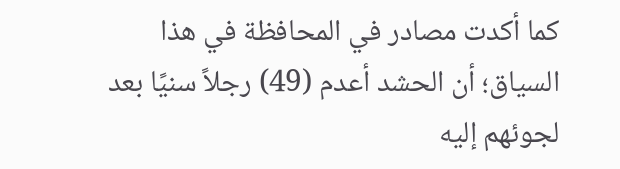كما أكدت مصادر في المحافظة في هذا السياق؛ أن الحشد أعدم (49) رجلاً سنيًا بعد لجوئهم إليه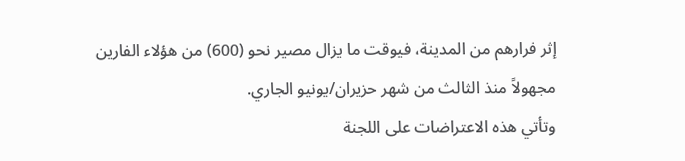إثر فرارهم من المدينة، فيوقت ما يزال مصير نحو (600) من هؤلاء الفارين مجهولاً منذ الثالث من شهر حزيران/يونيو الجاري.
وتأتي هذه الاعتراضات على اللجنة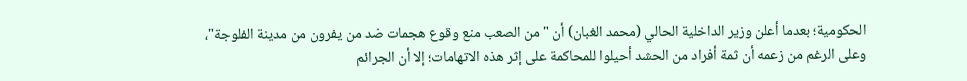الحكومية؛ بعدما أعلن وزير الداخلية الحالي (محمد الغبان) أن "من الصعب منع وقوع هجمات ضد من يفرون من مدينة الفلوجة"، وعلى الرغم من زعمه أن ثمة أفراد من الحشد أحيلوا للمحاكمة على إثر هذه الاتهامات؛ إلا أن الجرائم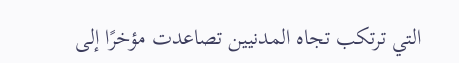التي ترتكب تجاه المدنيين تصاعدت مؤخرًا إلى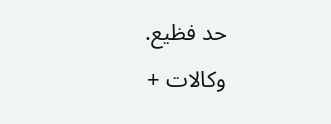حد فظيع.
وكالات +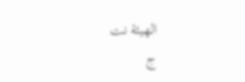الهيئة نت
ج